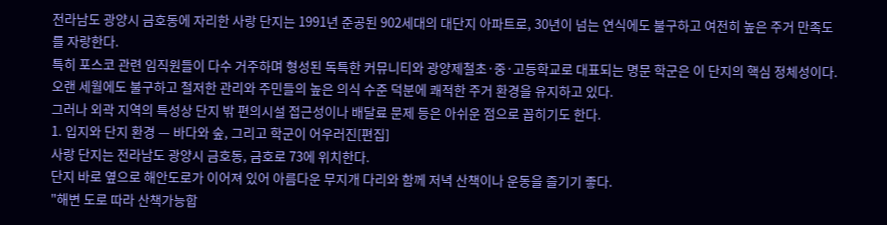전라남도 광양시 금호동에 자리한 사랑 단지는 1991년 준공된 902세대의 대단지 아파트로, 30년이 넘는 연식에도 불구하고 여전히 높은 주거 만족도를 자랑한다.
특히 포스코 관련 임직원들이 다수 거주하며 형성된 독특한 커뮤니티와 광양제철초·중·고등학교로 대표되는 명문 학군은 이 단지의 핵심 정체성이다.
오랜 세월에도 불구하고 철저한 관리와 주민들의 높은 의식 수준 덕분에 쾌적한 주거 환경을 유지하고 있다.
그러나 외곽 지역의 특성상 단지 밖 편의시설 접근성이나 배달료 문제 등은 아쉬운 점으로 꼽히기도 한다.
1. 입지와 단지 환경 — 바다와 숲, 그리고 학군이 어우러진[편집]
사랑 단지는 전라남도 광양시 금호동, 금호로 73에 위치한다.
단지 바로 옆으로 해안도로가 이어져 있어 아름다운 무지개 다리와 함께 저녁 산책이나 운동을 즐기기 좋다.
"해변 도로 따라 산책가능합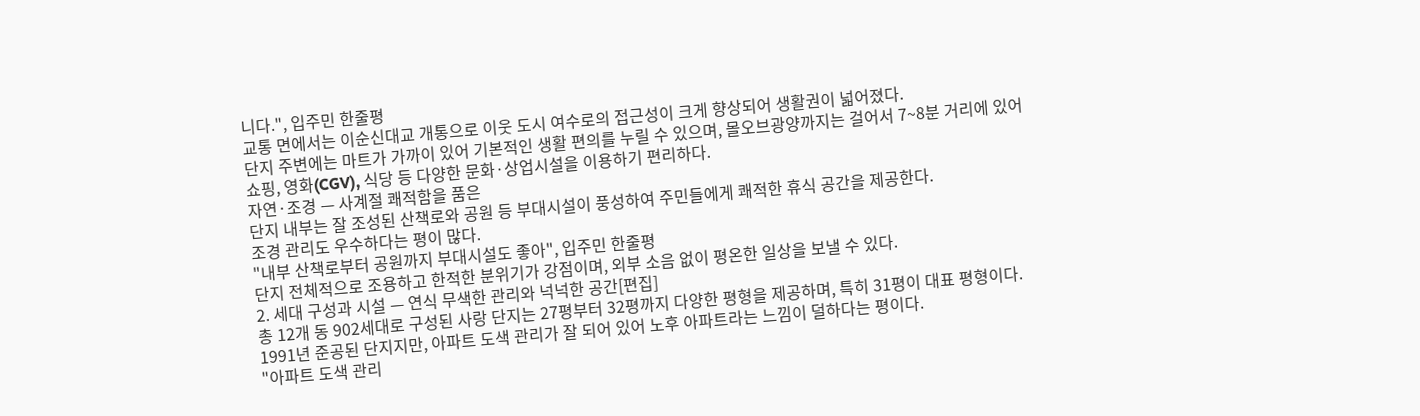니다.", 입주민 한줄평
교통 면에서는 이순신대교 개통으로 이웃 도시 여수로의 접근성이 크게 향상되어 생활권이 넓어졌다.
단지 주변에는 마트가 가까이 있어 기본적인 생활 편의를 누릴 수 있으며, 몰오브광양까지는 걸어서 7~8분 거리에 있어 쇼핑, 영화(CGV), 식당 등 다양한 문화·상업시설을 이용하기 편리하다.
자연·조경 — 사계절 쾌적함을 품은
단지 내부는 잘 조성된 산책로와 공원 등 부대시설이 풍성하여 주민들에게 쾌적한 휴식 공간을 제공한다.
조경 관리도 우수하다는 평이 많다.
"내부 산책로부터 공원까지 부대시설도 좋아", 입주민 한줄평
단지 전체적으로 조용하고 한적한 분위기가 강점이며, 외부 소음 없이 평온한 일상을 보낼 수 있다.
2. 세대 구성과 시설 — 연식 무색한 관리와 넉넉한 공간[편집]
총 12개 동 902세대로 구성된 사랑 단지는 27평부터 32평까지 다양한 평형을 제공하며, 특히 31평이 대표 평형이다.
1991년 준공된 단지지만, 아파트 도색 관리가 잘 되어 있어 노후 아파트라는 느낌이 덜하다는 평이다.
"아파트 도색 관리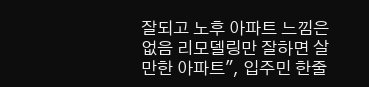잘되고 노후 아파트 느낌은 없음 리모델링만 잘하면 살만한 아파트", 입주민 한줄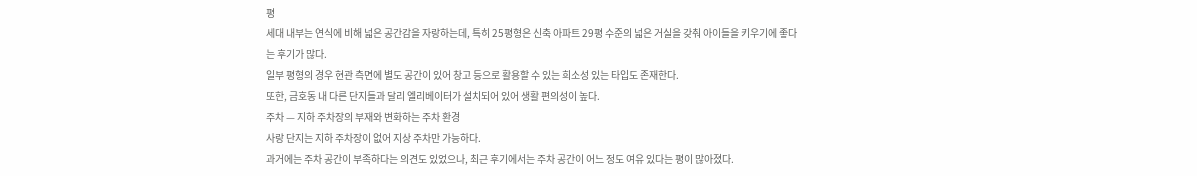평
세대 내부는 연식에 비해 넓은 공간감을 자랑하는데, 특히 25평형은 신축 아파트 29평 수준의 넓은 거실을 갖춰 아이들을 키우기에 좋다는 후기가 많다.
일부 평형의 경우 현관 측면에 별도 공간이 있어 창고 등으로 활용할 수 있는 희소성 있는 타입도 존재한다.
또한, 금호동 내 다른 단지들과 달리 엘리베이터가 설치되어 있어 생활 편의성이 높다.
주차 — 지하 주차장의 부재와 변화하는 주차 환경
사랑 단지는 지하 주차장이 없어 지상 주차만 가능하다.
과거에는 주차 공간이 부족하다는 의견도 있었으나, 최근 후기에서는 주차 공간이 어느 정도 여유 있다는 평이 많아졌다.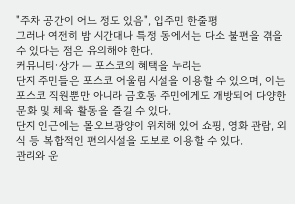"주차 공간이 어느 정도 있음", 입주민 한줄평
그러나 여전히 밤 시간대나 특정 동에서는 다소 불편을 겪을 수 있다는 점은 유의해야 한다.
커뮤니티·상가 — 포스코의 혜택을 누리는
단지 주민들은 포스코 어울림 시설을 이용할 수 있으며, 이는 포스코 직원뿐만 아니라 금호동 주민에게도 개방되어 다양한 문화 및 체육 활동을 즐길 수 있다.
단지 인근에는 몰오브광양이 위치해 있어 쇼핑, 영화 관람, 외식 등 복합적인 편의시설을 도보로 이용할 수 있다.
관리와 운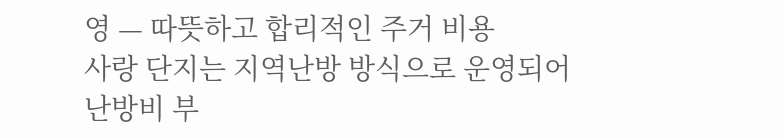영 — 따뜻하고 합리적인 주거 비용
사랑 단지는 지역난방 방식으로 운영되어 난방비 부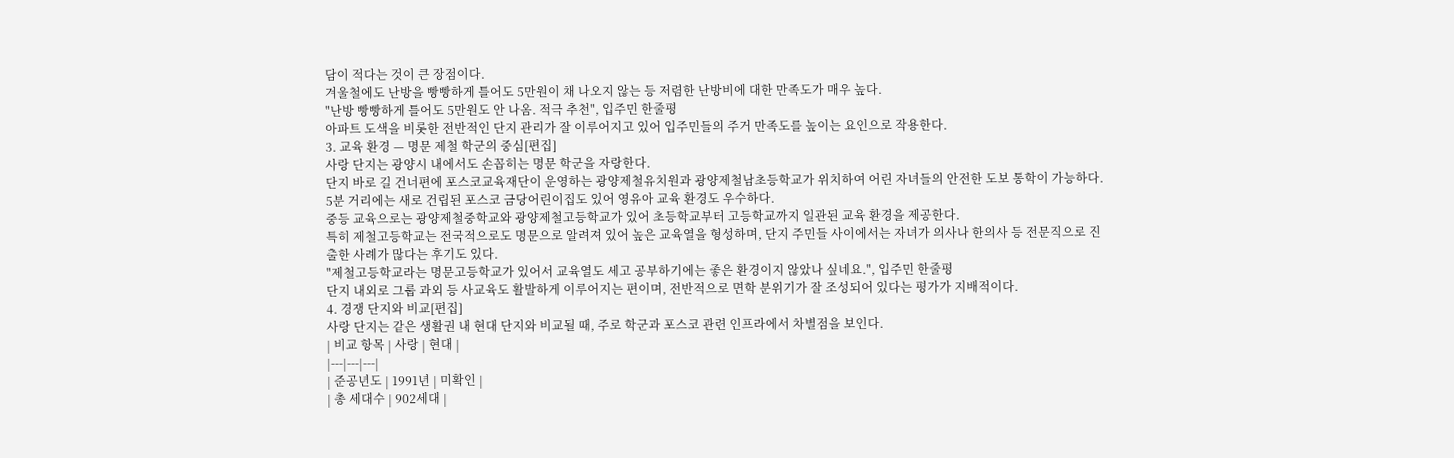담이 적다는 것이 큰 장점이다.
겨울철에도 난방을 빵빵하게 틀어도 5만원이 채 나오지 않는 등 저렴한 난방비에 대한 만족도가 매우 높다.
"난방 빵빵하게 틀어도 5만원도 안 나옴. 적극 추천", 입주민 한줄평
아파트 도색을 비롯한 전반적인 단지 관리가 잘 이루어지고 있어 입주민들의 주거 만족도를 높이는 요인으로 작용한다.
3. 교육 환경 — 명문 제철 학군의 중심[편집]
사랑 단지는 광양시 내에서도 손꼽히는 명문 학군을 자랑한다.
단지 바로 길 건너편에 포스코교육재단이 운영하는 광양제철유치원과 광양제철남초등학교가 위치하여 어린 자녀들의 안전한 도보 통학이 가능하다.
5분 거리에는 새로 건립된 포스코 금당어린이집도 있어 영유아 교육 환경도 우수하다.
중등 교육으로는 광양제철중학교와 광양제철고등학교가 있어 초등학교부터 고등학교까지 일관된 교육 환경을 제공한다.
특히 제철고등학교는 전국적으로도 명문으로 알려져 있어 높은 교육열을 형성하며, 단지 주민들 사이에서는 자녀가 의사나 한의사 등 전문직으로 진출한 사례가 많다는 후기도 있다.
"제철고등학교라는 명문고등학교가 있어서 교육열도 세고 공부하기에는 좋은 환경이지 않았나 싶네요.", 입주민 한줄평
단지 내외로 그룹 과외 등 사교육도 활발하게 이루어지는 편이며, 전반적으로 면학 분위기가 잘 조성되어 있다는 평가가 지배적이다.
4. 경쟁 단지와 비교[편집]
사랑 단지는 같은 생활권 내 현대 단지와 비교될 때, 주로 학군과 포스코 관련 인프라에서 차별점을 보인다.
| 비교 항목 | 사랑 | 현대 |
|---|---|---|
| 준공년도 | 1991년 | 미확인 |
| 총 세대수 | 902세대 |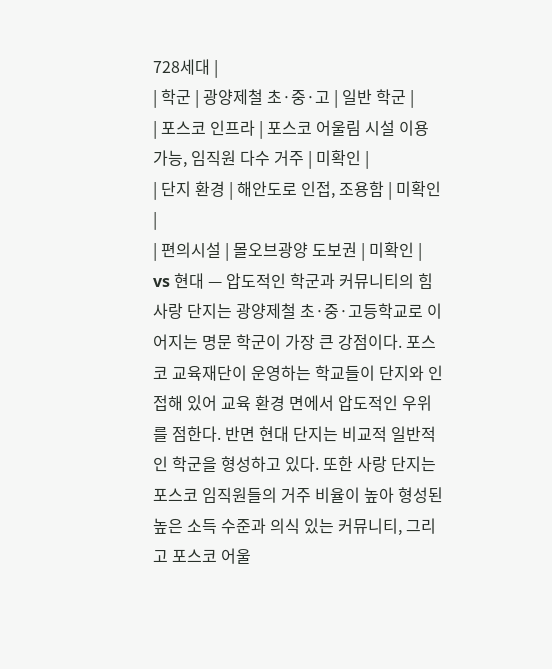728세대 |
| 학군 | 광양제철 초·중·고 | 일반 학군 |
| 포스코 인프라 | 포스코 어울림 시설 이용 가능, 임직원 다수 거주 | 미확인 |
| 단지 환경 | 해안도로 인접, 조용함 | 미확인 |
| 편의시설 | 몰오브광양 도보권 | 미확인 |
vs 현대 — 압도적인 학군과 커뮤니티의 힘
사랑 단지는 광양제철 초·중·고등학교로 이어지는 명문 학군이 가장 큰 강점이다. 포스코 교육재단이 운영하는 학교들이 단지와 인접해 있어 교육 환경 면에서 압도적인 우위를 점한다. 반면 현대 단지는 비교적 일반적인 학군을 형성하고 있다. 또한 사랑 단지는 포스코 임직원들의 거주 비율이 높아 형성된 높은 소득 수준과 의식 있는 커뮤니티, 그리고 포스코 어울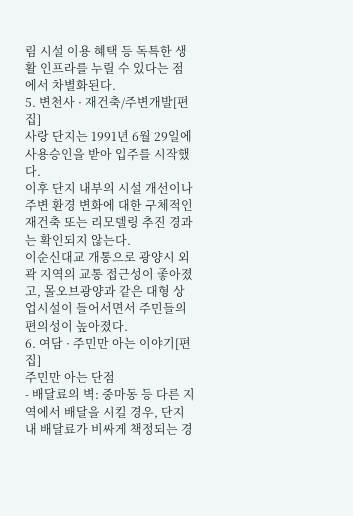림 시설 이용 혜택 등 독특한 생활 인프라를 누릴 수 있다는 점에서 차별화된다.
5. 변천사 · 재건축/주변개발[편집]
사랑 단지는 1991년 6월 29일에 사용승인을 받아 입주를 시작했다.
이후 단지 내부의 시설 개선이나 주변 환경 변화에 대한 구체적인 재건축 또는 리모델링 추진 경과는 확인되지 않는다.
이순신대교 개통으로 광양시 외곽 지역의 교통 접근성이 좋아졌고, 몰오브광양과 같은 대형 상업시설이 들어서면서 주민들의 편의성이 높아졌다.
6. 여담 · 주민만 아는 이야기[편집]
주민만 아는 단점
- 배달료의 벽: 중마동 등 다른 지역에서 배달을 시킬 경우, 단지 내 배달료가 비싸게 책정되는 경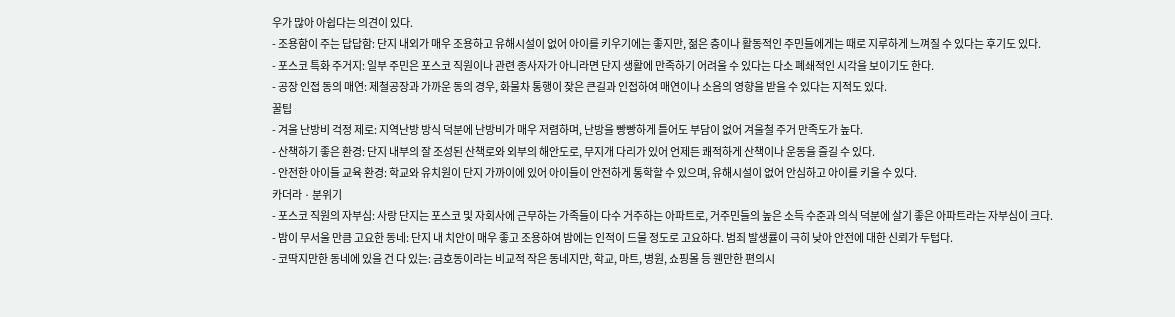우가 많아 아쉽다는 의견이 있다.
- 조용함이 주는 답답함: 단지 내외가 매우 조용하고 유해시설이 없어 아이를 키우기에는 좋지만, 젊은 층이나 활동적인 주민들에게는 때로 지루하게 느껴질 수 있다는 후기도 있다.
- 포스코 특화 주거지: 일부 주민은 포스코 직원이나 관련 종사자가 아니라면 단지 생활에 만족하기 어려울 수 있다는 다소 폐쇄적인 시각을 보이기도 한다.
- 공장 인접 동의 매연: 제철공장과 가까운 동의 경우, 화물차 통행이 잦은 큰길과 인접하여 매연이나 소음의 영향을 받을 수 있다는 지적도 있다.
꿀팁
- 겨울 난방비 걱정 제로: 지역난방 방식 덕분에 난방비가 매우 저렴하며, 난방을 빵빵하게 틀어도 부담이 없어 겨울철 주거 만족도가 높다.
- 산책하기 좋은 환경: 단지 내부의 잘 조성된 산책로와 외부의 해안도로, 무지개 다리가 있어 언제든 쾌적하게 산책이나 운동을 즐길 수 있다.
- 안전한 아이들 교육 환경: 학교와 유치원이 단지 가까이에 있어 아이들이 안전하게 통학할 수 있으며, 유해시설이 없어 안심하고 아이를 키울 수 있다.
카더라 · 분위기
- 포스코 직원의 자부심: 사랑 단지는 포스코 및 자회사에 근무하는 가족들이 다수 거주하는 아파트로, 거주민들의 높은 소득 수준과 의식 덕분에 살기 좋은 아파트라는 자부심이 크다.
- 밤이 무서울 만큼 고요한 동네: 단지 내 치안이 매우 좋고 조용하여 밤에는 인적이 드물 정도로 고요하다. 범죄 발생률이 극히 낮아 안전에 대한 신뢰가 두텁다.
- 코딱지만한 동네에 있을 건 다 있는: 금호동이라는 비교적 작은 동네지만, 학교, 마트, 병원, 쇼핑몰 등 웬만한 편의시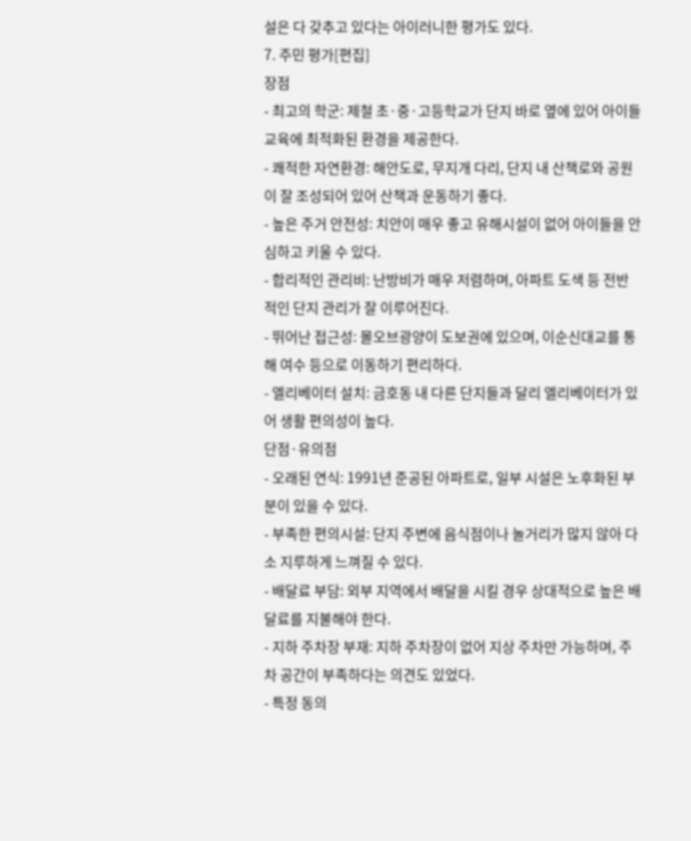설은 다 갖추고 있다는 아이러니한 평가도 있다.
7. 주민 평가[편집]
장점
- 최고의 학군: 제철 초·중·고등학교가 단지 바로 옆에 있어 아이들 교육에 최적화된 환경을 제공한다.
- 쾌적한 자연환경: 해안도로, 무지개 다리, 단지 내 산책로와 공원이 잘 조성되어 있어 산책과 운동하기 좋다.
- 높은 주거 안전성: 치안이 매우 좋고 유해시설이 없어 아이들을 안심하고 키울 수 있다.
- 합리적인 관리비: 난방비가 매우 저렴하며, 아파트 도색 등 전반적인 단지 관리가 잘 이루어진다.
- 뛰어난 접근성: 몰오브광양이 도보권에 있으며, 이순신대교를 통해 여수 등으로 이동하기 편리하다.
- 엘리베이터 설치: 금호동 내 다른 단지들과 달리 엘리베이터가 있어 생활 편의성이 높다.
단점·유의점
- 오래된 연식: 1991년 준공된 아파트로, 일부 시설은 노후화된 부분이 있을 수 있다.
- 부족한 편의시설: 단지 주변에 음식점이나 놀거리가 많지 않아 다소 지루하게 느껴질 수 있다.
- 배달료 부담: 외부 지역에서 배달을 시킬 경우 상대적으로 높은 배달료를 지불해야 한다.
- 지하 주차장 부재: 지하 주차장이 없어 지상 주차만 가능하며, 주차 공간이 부족하다는 의견도 있었다.
- 특정 동의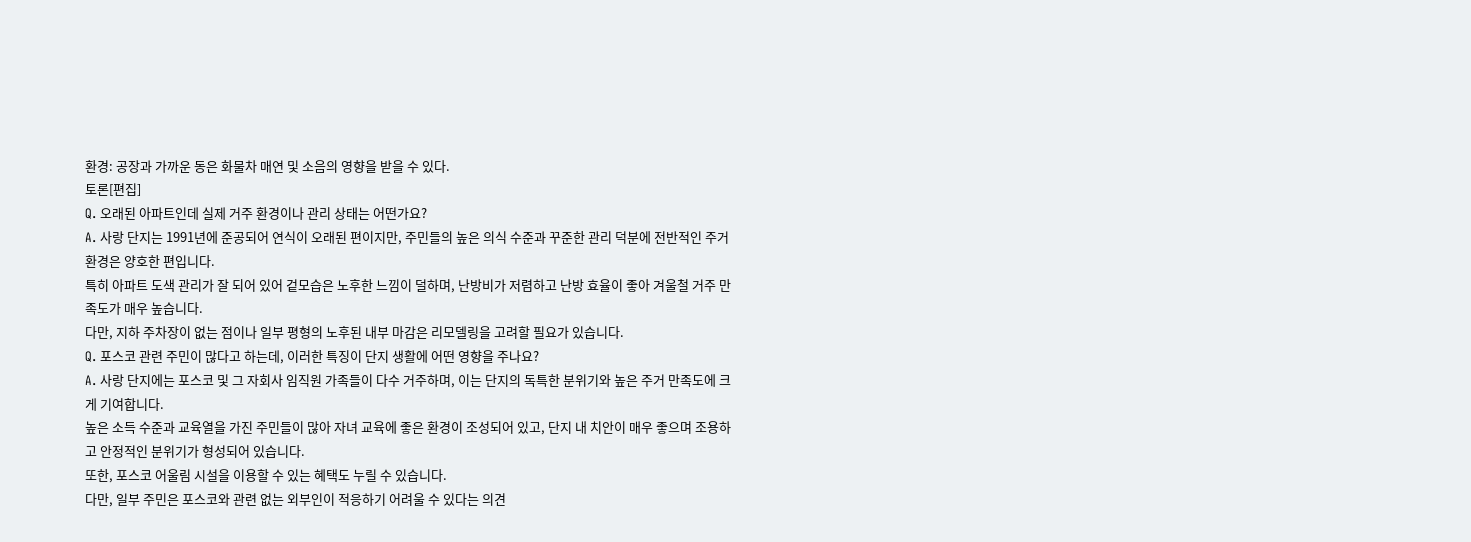환경: 공장과 가까운 동은 화물차 매연 및 소음의 영향을 받을 수 있다.
토론[편집]
Q. 오래된 아파트인데 실제 거주 환경이나 관리 상태는 어떤가요?
A. 사랑 단지는 1991년에 준공되어 연식이 오래된 편이지만, 주민들의 높은 의식 수준과 꾸준한 관리 덕분에 전반적인 주거 환경은 양호한 편입니다.
특히 아파트 도색 관리가 잘 되어 있어 겉모습은 노후한 느낌이 덜하며, 난방비가 저렴하고 난방 효율이 좋아 겨울철 거주 만족도가 매우 높습니다.
다만, 지하 주차장이 없는 점이나 일부 평형의 노후된 내부 마감은 리모델링을 고려할 필요가 있습니다.
Q. 포스코 관련 주민이 많다고 하는데, 이러한 특징이 단지 생활에 어떤 영향을 주나요?
A. 사랑 단지에는 포스코 및 그 자회사 임직원 가족들이 다수 거주하며, 이는 단지의 독특한 분위기와 높은 주거 만족도에 크게 기여합니다.
높은 소득 수준과 교육열을 가진 주민들이 많아 자녀 교육에 좋은 환경이 조성되어 있고, 단지 내 치안이 매우 좋으며 조용하고 안정적인 분위기가 형성되어 있습니다.
또한, 포스코 어울림 시설을 이용할 수 있는 혜택도 누릴 수 있습니다.
다만, 일부 주민은 포스코와 관련 없는 외부인이 적응하기 어려울 수 있다는 의견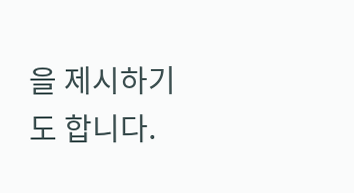을 제시하기도 합니다.